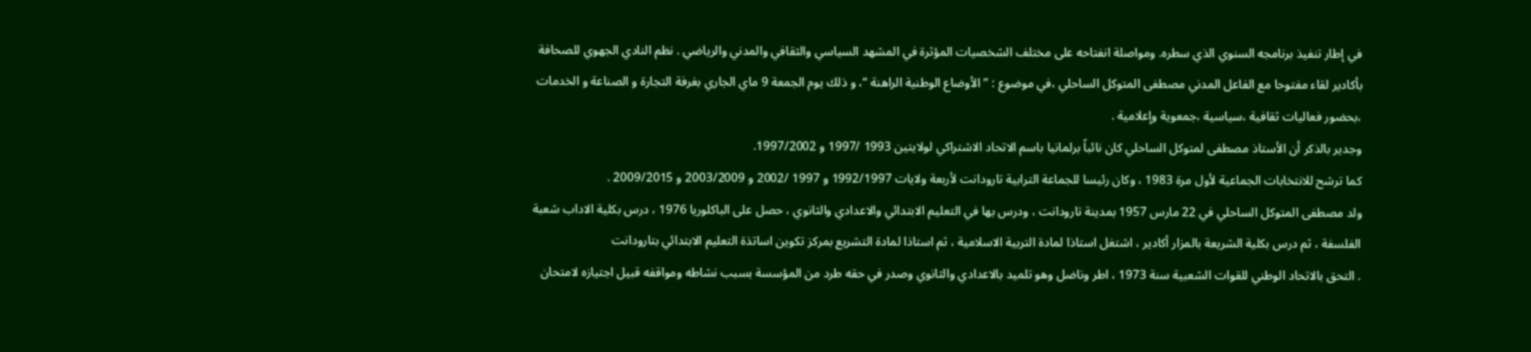في إطار تنفيذ برنامجه السنوي الذي سطره. ومواصلة انفتاحه على مختلف الشخصيات المؤثرة في المشهد السياسي والثقافي والمدني والرياضي . نظم النادي الجهوي للصحافة بأكادير لقاء مفتوحا مع الفاعل المدني مصطفى المتوكل الساحلي ،في موضوع : ” الأوضاع الوطنية الراهنة “، و ذلك يوم الجمعة 9 ماي الجاري بغرفة التجارة و الصناعة و الخدمات ،بحضور فعاليات ثقافية ،سياسية ،جمعوية وإعلامية .
وجدير بالذكر أن الأستاذ مصطفى لمتوكل الساحلي كان نائباً برلمانيا باسم الاتحاد الاشتراكي لولايتين 1993 /1997 و 1997/2002.
كما ترشح للانتخابات الجماعية لأول مرة 1983 ، وكان رئيسا للجماعة الترابية تارودانت لأربعة ولايات 1992/1997 و 1997 /2002 و 2003/2009 و 2009/2015 .
ولد مصطفى المتوكل الساحلي في 22 مارس 1957 بمدينة تارودانت ، ودرس بها في التعليم الابتدائي والاعدادي والثانوي ، حصل على الباكلوريا 1976 ، درس بكلية الاداب شعبة الفلسفة ، ثم درس بكلية الشريعة بالمزار أكادير ، اشتغل استاذا لمادة التربية الاسلامية ، ثم استاذا لمادة التشريع بمركز تكوين اساتذة التعليم الابتدائي بتارودانت
. التحق بالاتحاد الوطني للقوات الشعبية سنة 1973 ، اطر وناضل وهو تلميد بالاعدادي والثانوي وصدر في حقه طرد من المؤسسة بسبب نشاطه ومواقفه قبيل اجتيازه لامتحان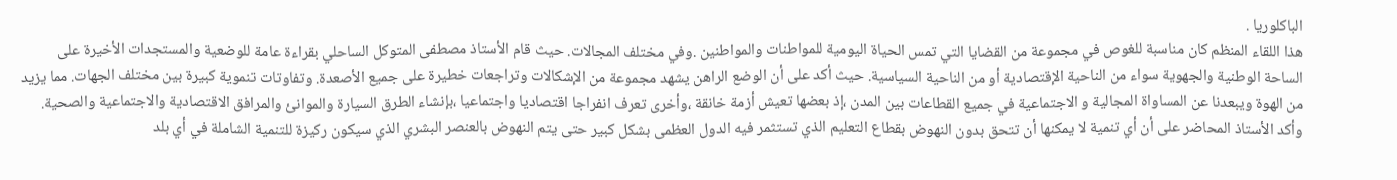الباكلوريا .
هذا اللقاء المنظم كان مناسبة للغوص في مجموعة من القضايا التي تمس الحياة اليومية للمواطنات والمواطنين .وفي مختلف المجالات. حيث قام الأستاذ مصطفى المتوكل الساحلي بقراءة عامة للوضعية والمستجدات الأخيرة على الساحة الوطنية والجهوية سواء من الناحية الإقتصادية أو من الناحية السياسية. حيث أكد على أن الوضع الراهن يشهد مجموعة من الإشكالات وتراجعات خطيرة على جميع الأصعدة. وتفاوتات تنموية كبيرة بين مختلف الجهات. مما يزيد من الهوة ويبعدنا عن المساواة المجالية و الاجتماعية في جميع القطاعات بين المدن ،إذ بعضها تعيش أزمة خانقة ،وأخرى تعرف انفراجا اقتصاديا واجتماعيا ،بإنشاء الطرق السيارة والموانئ والمرافق الاقتصادية والاجتماعية والصحية.
وأكد الأستاذ المحاضر على أن أي تنمية لا يمكنها أن تتحق بدون النهوض بقطاع التعليم الذي تستثمر فيه الدول العظمى بشكل كبير حتى يتم النهوض بالعنصر البشري الذي سيكون ركيزة للتنمية الشاملة في أي بلد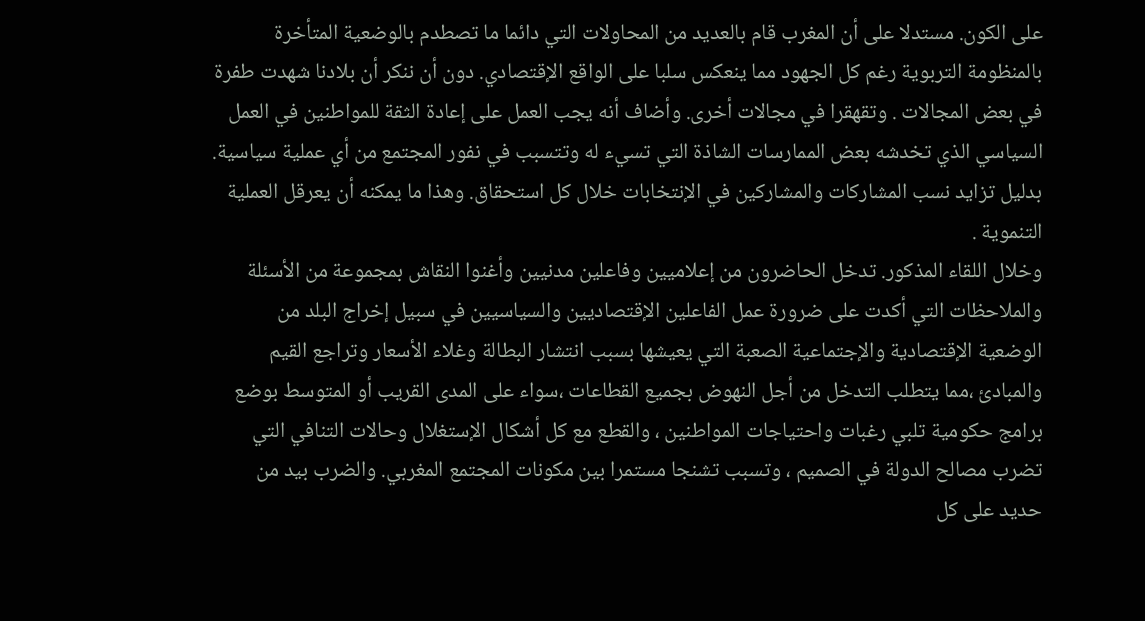على الكون. مستدلا على أن المغرب قام بالعديد من المحاولات التي دائما ما تصطدم بالوضعية المتأخرة بالمنظومة التربوية رغم كل الجهود مما ينعكس سلبا على الواقع الإقتصادي. دون أن ننكر أن بلادنا شهدت طفرة في بعض المجالات . وتقهقرا في مجالات أخرى. وأضاف أنه يجب العمل على إعادة الثقة للمواطنين في العمل السياسي الذي تخدشه بعض الممارسات الشاذة التي تسيء له وتتسبب في نفور المجتمع من أي عملية سياسية. بدليل تزايد نسب المشاركات والمشاركين في الإنتخابات خلال كل استحقاق. وهذا ما يمكنه أن يعرقل العملية التنموية .
وخلال اللقاء المذكور. تدخل الحاضرون من إعلاميين وفاعلين مدنيين وأغنوا النقاش بمجموعة من الأسئلة والملاحظات التي أكدت على ضرورة عمل الفاعلين الإقتصاديين والسياسيين في سبيل إخراج البلد من الوضعية الإقتصادية والإجتماعية الصعبة التي يعيشها بسبب انتشار البطالة وغلاء الأسعار وتراجع القيم والمبادئ ،مما يتطلب التدخل من أجل النهوض بجميع القطاعات ،سواء على المدى القريب أو المتوسط بوضع برامج حكومية تلبي رغبات واحتياجات المواطنين ، والقطع مع كل أشكال الإستغلال وحالات التنافي التي تضرب مصالح الدولة في الصميم ، وتسبب تشنجا مستمرا بين مكونات المجتمع المغربي. والضرب بيد من حديد على كل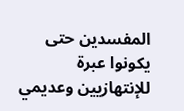المفسدين حتى يكونوا عبرة للإنتهازيين وعديمي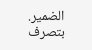الضمير. بتصرف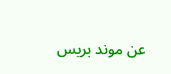عن موند بريس